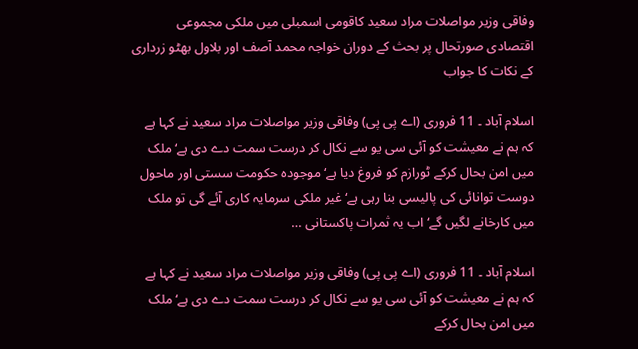وفاقی وزیر مواصلات مراد سعید کاقومی اسمبلی میں ملکی مجموعی اقتصادی صورتحال پر بحث کے دوران خواجہ محمد آصف اور بلاول بھٹو زرداری کے نکات کا جواب

اسلام آباد ۔ 11 فروری (اے پی پی) وفاقی وزیر مواصلات مراد سعید نے کہا ہے کہ ہم نے معیشت کو آئی سی یو سے نکال کر درست سمت دے دی ہے‘ ملک میں امن بحال کرکے ٹورازم کو فروغ دیا ہے‘ موجودہ حکومت سستی اور ماحول دوست توانائی کی پالیسی بنا رہی ہے‘ غیر ملکی سرمایہ کاری آئے گی تو ملک میں کارخانے لگیں گے‘ اب یہ ثمرات پاکستانی …

اسلام آباد ۔ 11 فروری (اے پی پی) وفاقی وزیر مواصلات مراد سعید نے کہا ہے کہ ہم نے معیشت کو آئی سی یو سے نکال کر درست سمت دے دی ہے‘ ملک میں امن بحال کرکے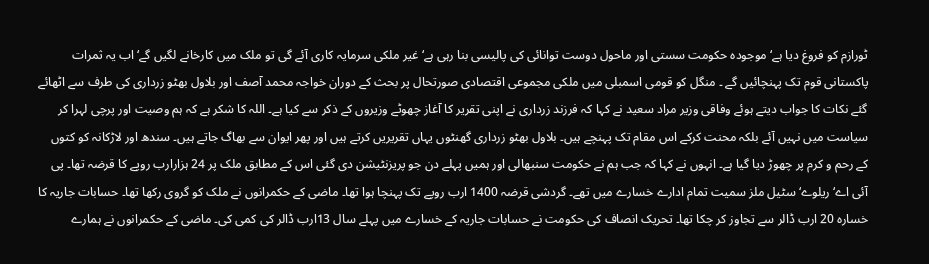ٹورازم کو فروغ دیا ہے‘ موجودہ حکومت سستی اور ماحول دوست توانائی کی پالیسی بنا رہی ہے‘ غیر ملکی سرمایہ کاری آئے گی تو ملک میں کارخانے لگیں گے‘ اب یہ ثمرات پاکستانی قوم تک پہنچائیں گے ۔ منگل کو قومی اسمبلی میں ملکی مجموعی اقتصادی صورتحال پر بحث کے دوران خواجہ محمد آصف اور بلاول بھٹو زرداری کی طرف سے اٹھائے گئے نکات کا جواب دیتے ہوئے وفاقی وزیر مراد سعید نے کہا کہ فرزند زرداری نے اپنی تقریر کا آغاز چھوٹے وزیروں کے ذکر سے کیا ہے۔ اللہ کا شکر ہے کہ ہم وصیت اور پرچی لہرا کر سیاست میں نہیں آئے بلکہ محنت کرکے اس مقام تک پہنچے ہیں۔ بلاول بھٹو زرداری گھنٹوں یہاں تقریریں کرتے ہیں اور پھر ایوان سے بھاگ جاتے ہیں۔ سندھ اور لاڑکانہ کو کتوں کے رحم و کرم پر چھوڑ دیا گیا ہے۔ انہوں نے کہا کہ جب ہم نے حکومت سنبھالی اور ہمیں پہلے دن جو پریزنٹیشن دی گئی اس کے مطابق ملک پر 24 ہزارارب روپے کا قرضہ تھا۔ پی آئی اے‘ ریلوے‘ سٹیل ملز سمیت تمام ادارے خسارے میں تھے۔ گردشی قرضہ 1400 ارب روپے تک پہنچا ہوا تھا۔ ماضی کے حکمرانوں نے ملک کو گروی رکھا تھا۔ حسابات جاریہ کا خسارہ 20 ارب ڈالر سے تجاوز کر چکا تھا۔ تحریک انصاف کی حکومت نے حسابات جاریہ کے خسارے میں پہلے سال 13ارب ڈالر کی کمی کی۔ ماضی کے حکمرانوں نے ہمارے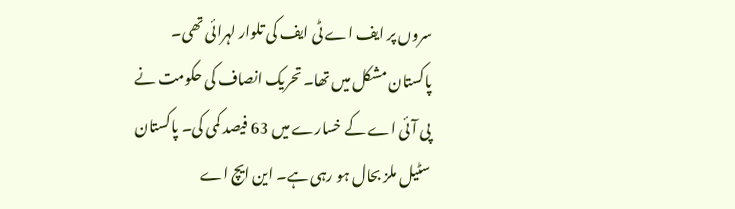سروں پر ایف اے ٹی ایف کی تلوار لہرائی تھی۔ پاکستان مشکل میں تھا۔ تحریک انصاف کی حکومت نے پی آئی اے کے خسارے میں 63 فیصد کمی کی۔ پاکستان سٹیل ملز بحال ہو رہی ہے۔ این ایچ اے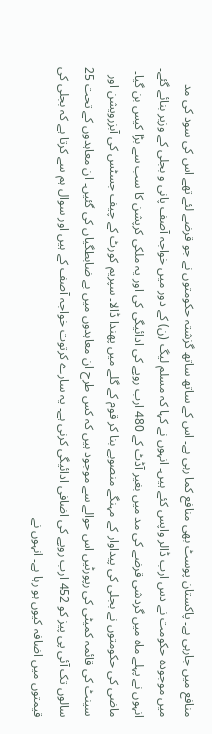منافع میں جارہی ہے۔ پاکستان پوسٹ بھی منافع کما رہی ہے۔ اس کے ساتھ ساتھ گزشتہ حکومتوں نے جو قرضے لئے تھے اس کی سود کی مد میں موجودہ حکومت نے دس ارب ڈالر واپس کئے ہیں۔ انہوں نے کہا کہ مسلم لیگ (ن) کے دور میں خواجہ آصف پانی و بجلی کے وزیر بنائے گئے۔ انہوں نے پہلے ماہ میں گردشی قرضے کی مد میں بغیر آڈٹ کے 480 ارب روپے کی ادائیگی کی اور یہ ملکی کرپشن کا سب سے بڑا کیس بن گیا۔ ماضی کی حکومتوں نے بجلی کی پیداوار کے مہنگے منصوبے بنا کر قوم کے گلے میں پھندا ڈالا۔ سپریم کورٹ کے چیف جسٹس کی آبزرویشن اور سینٹ کی قائمہ کمیٹی کی رپورٹیں اس حوالے سے موجود ہیں کہ کس طرح ان معاہدوں میں بے ضابطگیاں کی گئیں۔ ان معاہدوں کے تحت 25 سالوں تک آئی پی پیز کو 452 ارب روپے کی اضافی ادائیگی کرنی ہے۔ یہ سارے کرتوت خواجہ آصف کے ہیں اور سوال ہم سے کرتا ہے کہ بجلی کی قیمتوں میں اضافہ کیوں ہو رہا ہے۔ انہوں نے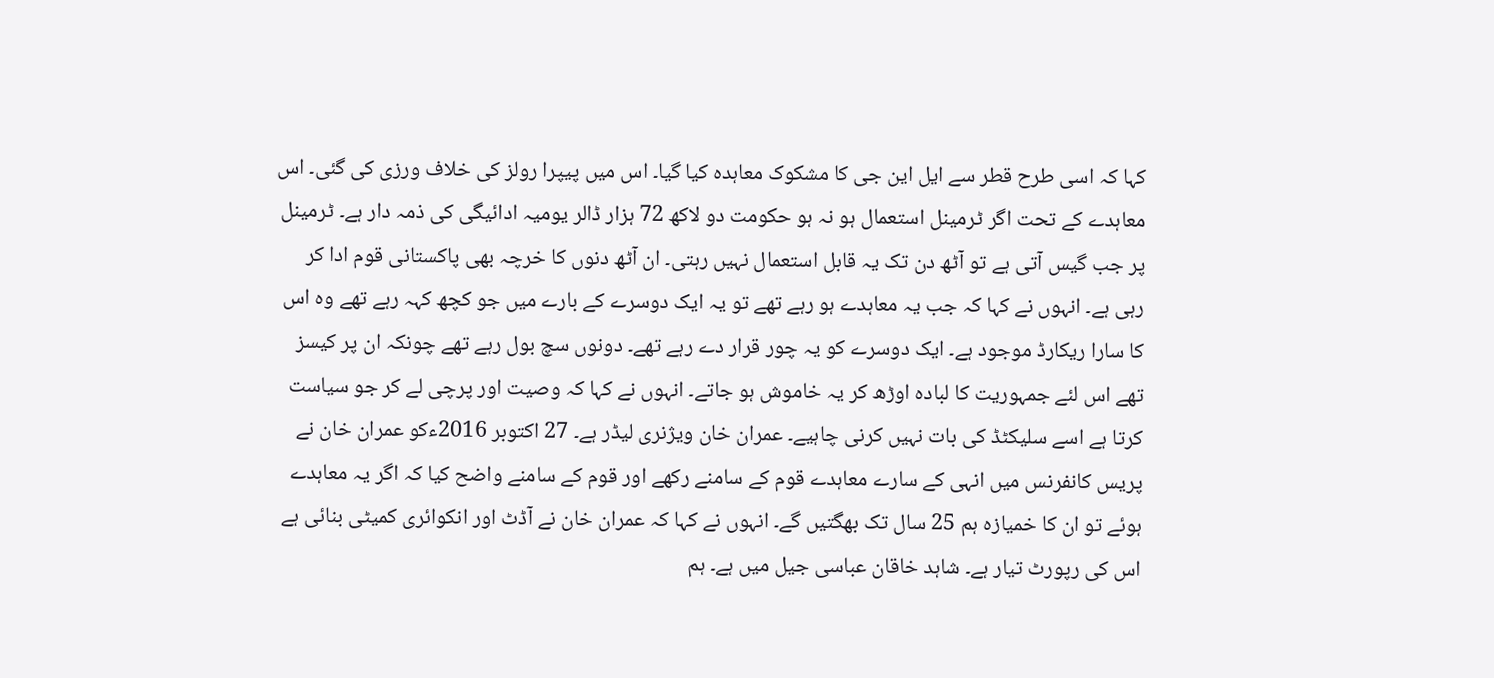کہا کہ اسی طرح قطر سے ایل این جی کا مشکوک معاہدہ کیا گیا۔ اس میں پیپرا رولز کی خلاف ورزی کی گئی۔ اس معاہدے کے تحت اگر ٹرمینل استعمال ہو نہ ہو حکومت دو لاکھ 72 ہزار ڈالر یومیہ ادائیگی کی ذمہ دار ہے۔ ٹرمینل پر جب گیس آتی ہے تو آٹھ دن تک یہ قابل استعمال نہیں رہتی۔ ان آٹھ دنوں کا خرچہ بھی پاکستانی قوم ادا کر رہی ہے۔ انہوں نے کہا کہ جب یہ معاہدے ہو رہے تھے تو یہ ایک دوسرے کے بارے میں جو کچھ کہہ رہے تھے وہ اس کا سارا ریکارڈ موجود ہے۔ ایک دوسرے کو یہ چور قرار دے رہے تھے۔ دونوں سچ بول رہے تھے چونکہ ان پر کیسز تھے اس لئے جمہوریت کا لبادہ اوڑھ کر یہ خاموش ہو جاتے۔ انہوں نے کہا کہ وصیت اور پرچی لے کر جو سیاست کرتا ہے اسے سلیکٹڈ کی بات نہیں کرنی چاہیے۔ عمران خان ویژنری لیڈر ہے۔ 27 اکتوبر 2016ءکو عمران خان نے پریس کانفرنس میں انہی کے سارے معاہدے قوم کے سامنے رکھے اور قوم کے سامنے واضح کیا کہ اگر یہ معاہدے ہوئے تو ان کا خمیازہ ہم 25 سال تک بھگتیں گے۔ انہوں نے کہا کہ عمران خان نے آڈٹ اور انکوائری کمیٹی بنائی ہے اس کی رپورٹ تیار ہے۔ شاہد خاقان عباسی جیل میں ہے۔ ہم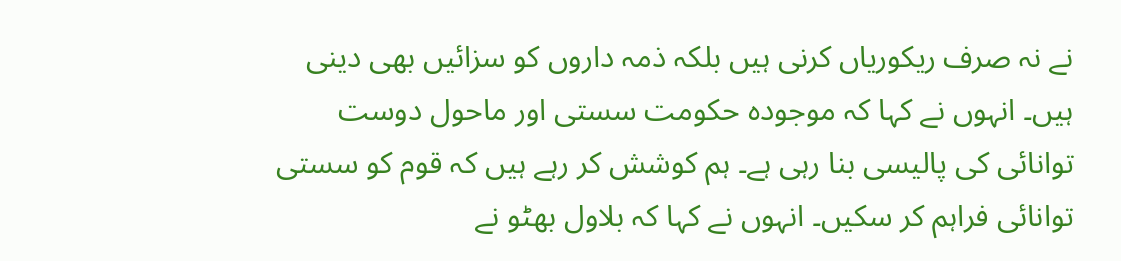نے نہ صرف ریکوریاں کرنی ہیں بلکہ ذمہ داروں کو سزائیں بھی دینی ہیں۔ انہوں نے کہا کہ موجودہ حکومت سستی اور ماحول دوست توانائی کی پالیسی بنا رہی ہے۔ ہم کوشش کر رہے ہیں کہ قوم کو سستی توانائی فراہم کر سکیں۔ انہوں نے کہا کہ بلاول بھٹو نے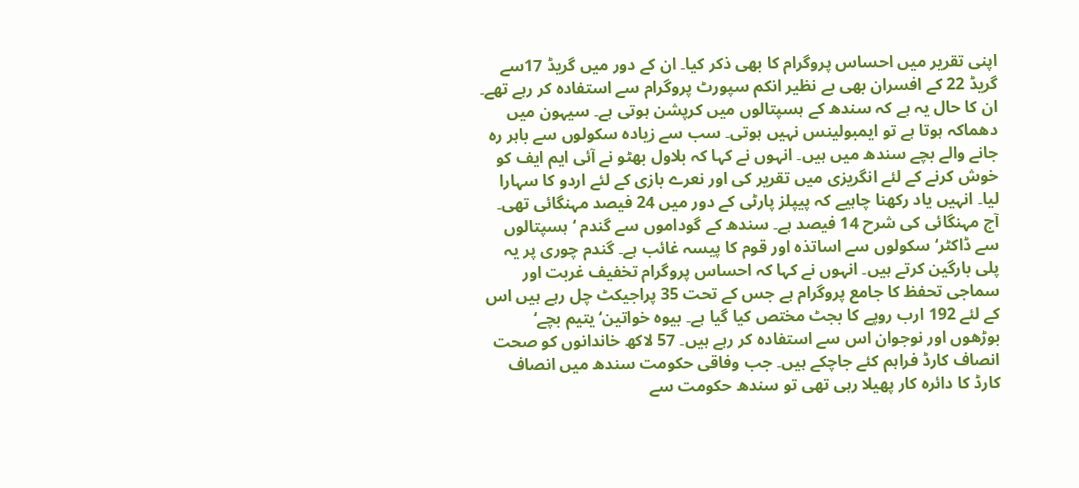اپنی تقریر میں احساس پروگرام کا بھی ذکر کیا۔ ان کے دور میں گریڈ 17سے گریڈ 22 کے افسران بھی بے نظیر انکم سپورٹ پروگرام سے استفادہ کر رہے تھے۔ ان کا حال یہ ہے کہ سندھ کے ہسپتالوں میں کرپشن ہوتی ہے۔ سیہون میں دھماکہ ہوتا ہے تو ایمبولینس نہیں ہوتی۔ سب سے زیادہ سکولوں سے باہر رہ جانے والے بچے سندھ میں ہیں۔ انہوں نے کہا کہ بلاول بھٹو نے آئی ایم ایف کو خوش کرنے کے لئے انگریزی میں تقریر کی اور نعرے بازی کے لئے اردو کا سہارا لیا۔ انہیں یاد رکھنا چاہیے کہ پیپلز پارٹی کے دور میں 24 فیصد مہنگائی تھی۔ آج مہنگائی کی شرح 14 فیصد ہے۔ سندھ کے گوداموں سے گندم ‘ ہسپتالوں سے ڈاکٹر‘ سکولوں سے اساتذہ اور قوم کا پیسہ غائب ہے۔ گندم چوری پر یہ پلی بارگین کرتے ہیں۔ انہوں نے کہا کہ احساس پروگرام تخفیف غربت اور سماجی تحفظ کا جامع پروگرام ہے جس کے تحت 35 پراجیکٹ چل رہے ہیں اس کے لئے 192 ارب روپے کا بجٹ مختص کیا گیا ہے۔ بیوہ خواتین‘ یتیم بچے‘ بوڑھوں اور نوجوان اس سے استفادہ کر رہے ہیں۔ 57 لاکھ خاندانوں کو صحت انصاف کارڈ فراہم کئے جاچکے ہیں۔ جب وفاقی حکومت سندھ میں انصاف کارڈ کا دائرہ کار پھیلا رہی تھی تو سندھ حکومت سے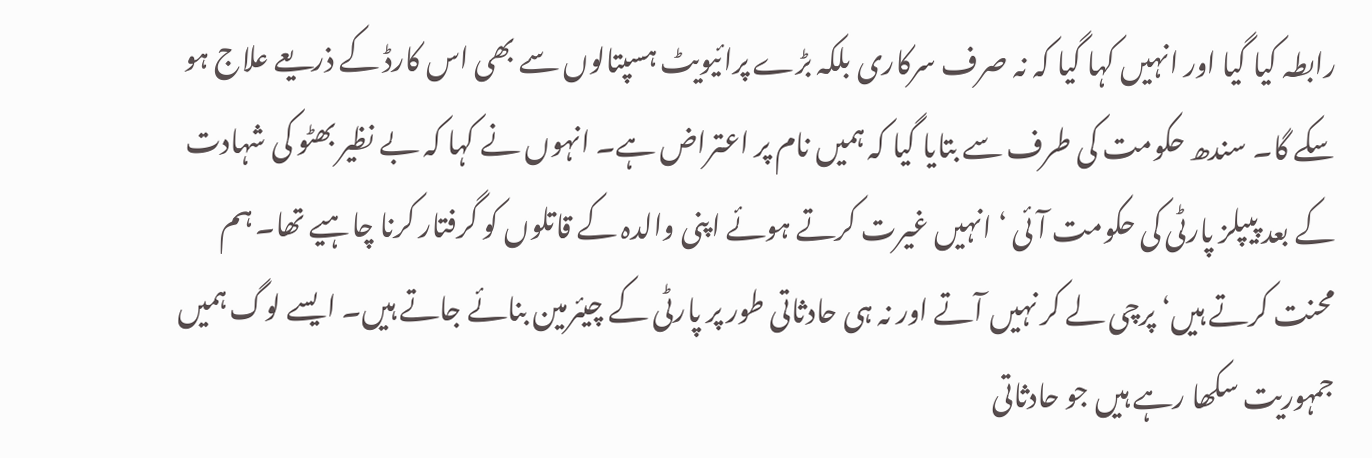رابطہ کیا گیا اور انہیں کہا گیا کہ نہ صرف سرکاری بلکہ بڑے پرائیویٹ ہسپتالوں سے بھی اس کارڈ کے ذریعے علاج ہو سکے گا۔ سندھ حکومت کی طرف سے بتایا گیا کہ ہمیں نام پر اعتراض ہے۔ انہوں نے کہا کہ بے نظیر بھٹو کی شہادت کے بعد پیپلز پارٹی کی حکومت آئی ‘ انہیں غیرت کرتے ہوئے اپنی والدہ کے قاتلوں کو گرفتار کرنا چاہیے تھا۔ ہم محنت کرتے ہیں‘ پرچی لے کر نہیں آتے اور نہ ہی حادثاتی طور پر پارٹی کے چیئرمین بنائے جاتے ہیں۔ ایسے لوگ ہمیں جمہوریت سکھا رہے ہیں جو حادثاتی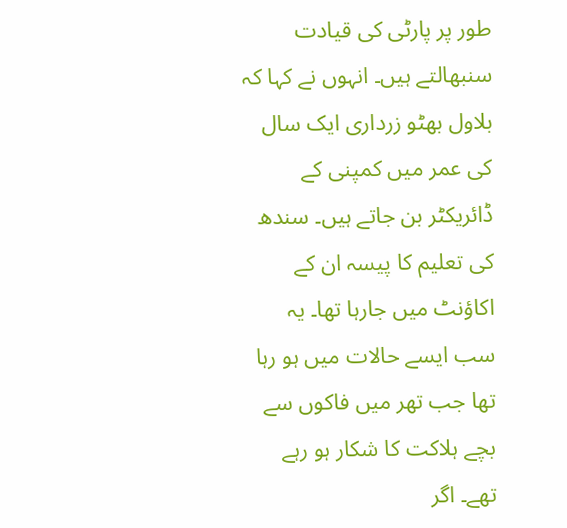طور پر پارٹی کی قیادت سنبھالتے ہیں۔ انہوں نے کہا کہ بلاول بھٹو زرداری ایک سال کی عمر میں کمپنی کے ڈائریکٹر بن جاتے ہیں۔ سندھ کی تعلیم کا پیسہ ان کے اکاؤنٹ میں جارہا تھا۔ یہ سب ایسے حالات میں ہو رہا تھا جب تھر میں فاکوں سے بچے ہلاکت کا شکار ہو رہے تھے۔ اگر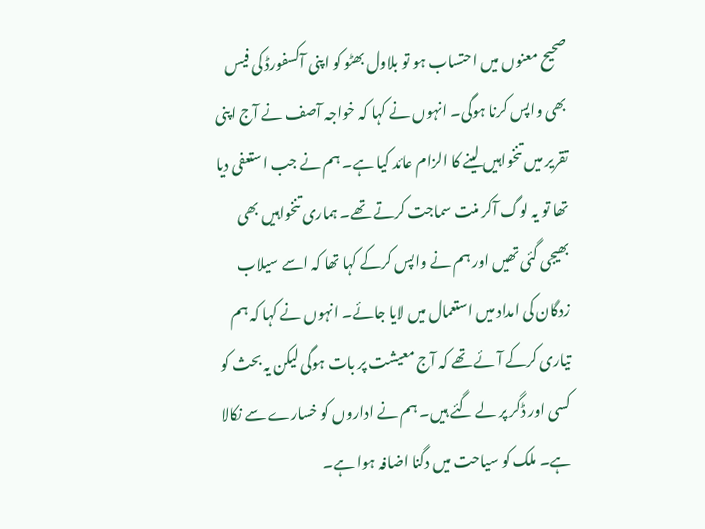صحیح معنوں میں احتساب ہو تو بلاول بھٹو کو اپنی آکسفورڈ کی فیس بھی واپس کرنا ہوگی۔ انہوں نے کہا کہ خواجہ آصف نے آج اپنی تقریر میں تنخواہیں لینے کا الزام عائد کیا ہے۔ ہم نے جب استعفی دیا تھا تو یہ لوگ آکر منت سماجت کرتے تھے۔ ہماری تنخواہیں بھی بھیجی گئی تھیں اور ہم نے واپس کرکے کہا تھا کہ اسے سیلاب زدگان کی امداد میں استعمال میں لایا جائے۔ انہوں نے کہا کہ ہم تیاری کرکے آئے تھے کہ آج معیشت پر بات ہوگی لیکن یہ بحث کو کسی اور ڈگر پر لے گئے ہیں۔ ہم نے اداروں کو خسارے سے نکالا ہے۔ ملک کو سیاحت میں دگنا اضافہ ہوا ہے۔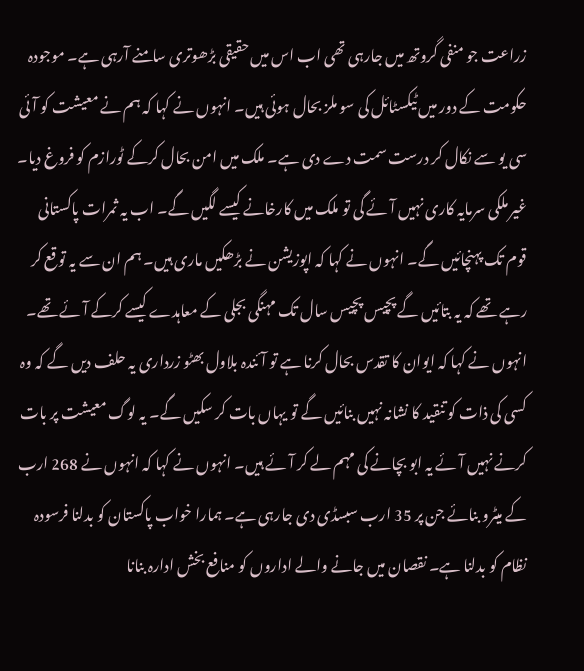زراعت جو منفی گروتھ میں جارہی تھی اب اس میں حقیقی بڑھوتری سامنے آرہی ہے۔ موجودہ حکومت کے دور میں ٹیکسٹائل کی سو ملز بحال ہوئی ہیں۔ انہوں نے کہا کہ ہم نے معیشت کو آئی سی یو سے نکال کر درست سمت دے دی ہے۔ ملک میں امن بحال کرکے ٹورازم کو فروغ دیا۔ غیر ملکی سرمایہ کاری نہیں آئے گی تو ملک میں کارخانے کیسے لگیں گے۔ اب یہ ثمرات پاکستانی قوم تک پہنچائیں گے۔ انہوں نے کہا کہ اپوزیشن نے بڑھکیں ماری ہیں۔ ہم ان سے یہ توقع کر رہے تھے کہ یہ بتائیں گے پچیس پچیس سال تک مہنگی بجلی کے معاہدے کیسے کرکے آئے تھے۔ انہوں نے کہا کہ ایوان کا تقدس بحال کرنا ہے تو آئندہ بلاول بھٹو زرداری یہ حلف دیں گے کہ وہ کسی کی ذات کو تنقید کا نشانہ نہیں بنائیں گے تو یہاں بات کر سکیں گے۔ یہ لوگ معیشت پر بات کرنے نہیں آئے یہ ابو بچانے کی مہم لے کر آئے ہیں۔ انہوں نے کہا کہ انہوں نے 268 ارب کے میٹرو بنائے جن پر 35 ارب سبسڈی دی جارہی ہے۔ ہمارا خواب پاکستان کو بدلنا فرسودہ نظام کو بدلنا ہے۔ نقصان میں جانے والے اداروں کو منافع بخش ادارہ بنانا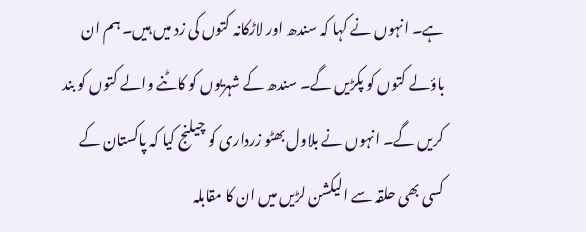ہے۔ انہوں نے کہا کہ سندھ اور لاڑکانہ کتوں کی زد میں ہیں۔ ہم ان باؤلے کتوں کو پکڑیں گے۔ سندھ کے شہریوں کو کاٹنے والے کتوں کو بند کریں گے۔ انہوں نے بلاول بھٹو زرداری کو چیلنج کیا کہ پاکستان کے کسی بھی حلقہ سے الیکشن لڑیں میں ان کا مقابلہ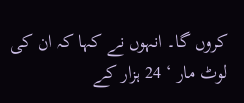کروں گا۔ انہوں نے کہا کہ ان کی لوٹ مار ‘ 24 ہزار کے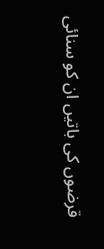قرضوں کی باتیں ان کو سنائی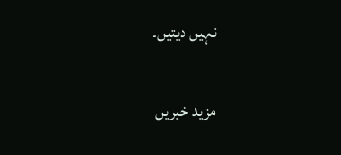نہیں دیتیں۔

مزید خبریں